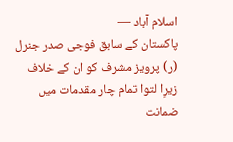اسلام آباد —
پاکستان کے سابق فوجی صدر جنرل (ر) پرویز مشرف کو ان کے خلاف زیرِا لتوا تمام چار مقدمات میں ضمانت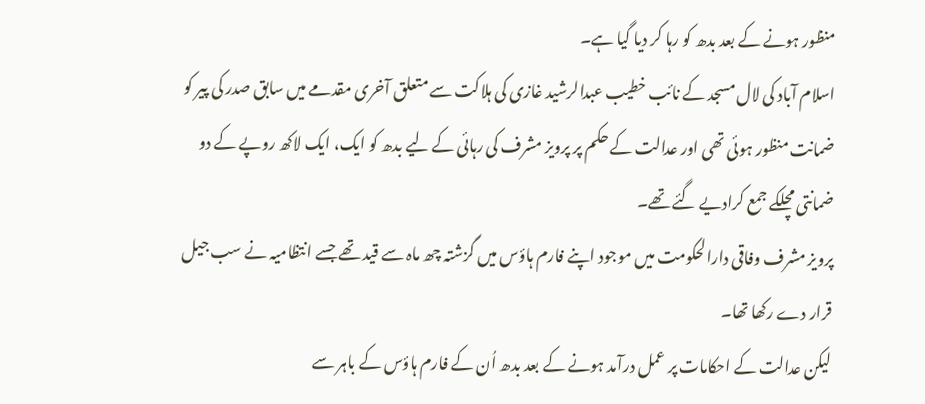منظور ہونے کے بعد بدھ کو رہا کر دیا گیا ہے۔
اسلام آباد کی لال مسجد کے نائب خطیب عبدالرشید غازی کی ہلاکت سے متعلق آخری مقدمے میں سابق صدر کی پیر کو ضمانت منظور ہوئی تھی اور عدالت کے حکم پر پرویز مشرف کی رہائی کے لیے بدھ کو ایک، ایک لاکھ روپے کے دو ضمانتی مچلکے جمع کرادیے گئے تھے۔
پرویز مشرف وفاقی دارالحکومت میں موجود اپنے فارم ہاؤس میں گزشتہ چھ ماہ سے قید تھے جسے انتظامیہ نے سب جیل قرار دے رکھا تھا۔
لیکن عدالت کے احکامات پر عمل درآمد ہونے کے بعد بدھ اُن کے فارم ہاؤس کے باہر سے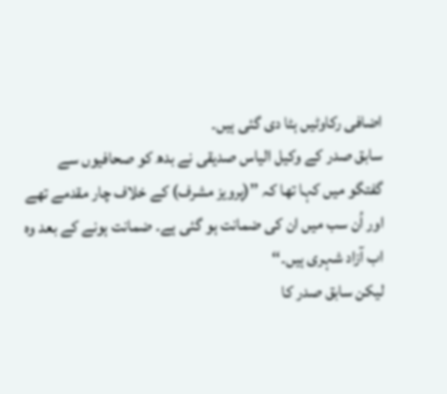اضافی رکاوٹیں ہٹا دی گئی ہیں۔
سابق صدر کے وکیل الیاس صدیقی نے بدھ کو صحافیوں سے گفتگو میں کہا تھا کہ ’’(پرویز مشرف) کے خلاف چار مقدمے تھے اور اُن سب میں ان کی ضمانت ہو گئی ہے۔ ضمانت ہونے کے بعد وہ اب آزاد شہری ہیں۔‘‘
لیکن سابق صدر کا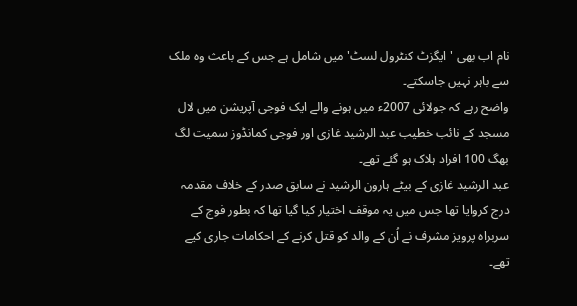نام اب بھی 'ایگزٹ کنٹرول لسٹ' میں شامل ہے جس کے باعث وہ ملک سے باہر نہیں جاسکتے۔
واضح رہے کہ جولائی 2007ء میں ہونے والے ایک فوجی آپریشن میں لال مسجد کے نائب خطیب عبد الرشید غازی اور فوجی کمانڈوز سمیت لگ بھگ 100 افراد ہلاک ہو گئے تھے۔
عبد الرشید غازی کے بیٹے ہارون الرشید نے سابق صدر کے خلاف مقدمہ درج کروایا تھا جس میں یہ موقف اختیار کیا گیا تھا کہ بطور فوج کے سربراہ پرویز مشرف نے اُن کے والد کو قتل کرنے کے احکامات جاری کیے تھے۔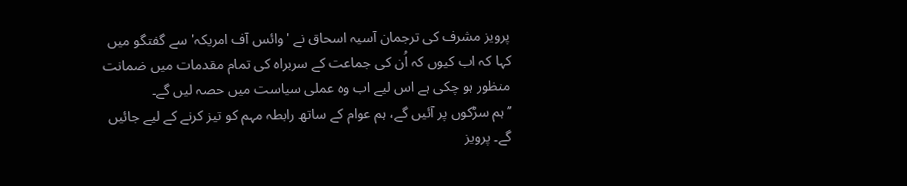پرویز مشرف کی ترجمان آسیہ اسحاق نے 'وائس آف امریکہ' سے گفتگو میں کہا کہ اب کیوں کہ اُن کی جماعت کے سربراہ کی تمام مقدمات میں ضمانت منظور ہو چکی ہے اس لیے اب وہ عملی سیاست میں حصہ لیں گے۔
’’ہم سڑکوں پر آئیں گے، ہم عوام کے ساتھ رابطہ مہم کو تیز کرنے کے لیے جائیں گے۔ پرویز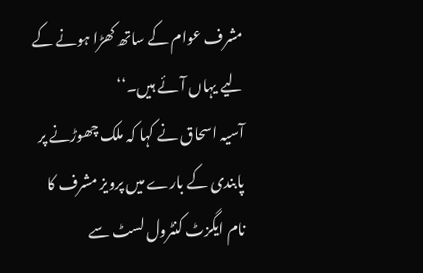مشرف عوام کے ساتھ کھڑا ہونے کے لیے یہاں آئے ہیں۔‘‘
آسیہ اسحاق نے کہا کہ ملک چھوڑنے پر پابندی کے بارے میں پرویز مشرف کا نام ایگزٹ کنٹرول لسٹ سے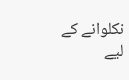نکلوانے کے لیے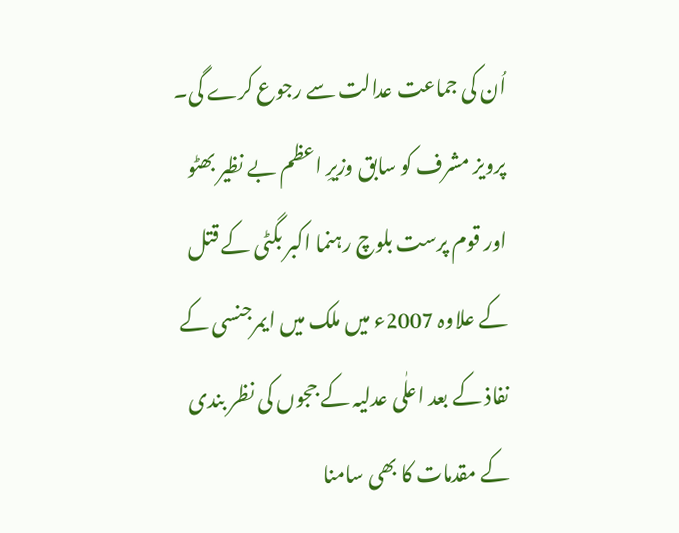اُن کی جماعت عدالت سے رجوع کرے گی۔
پرویز مشرف کو سابق وزیرِ اعظم بے نظیر بھٹو اور قوم پرست بلوچ رہنما اکبر بگٹی کے قتل کے علاوہ 2007ء میں ملک میں ایمرجنسی کے نفاذ کے بعد اعلٰی عدلیہ کے ججوں کی نظر بندی کے مقدمات کا بھی سامنا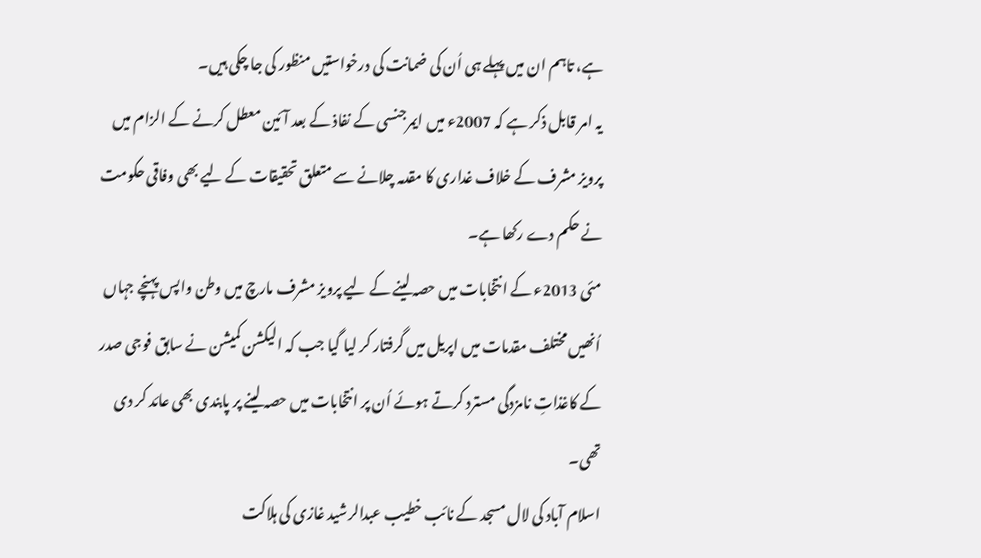ہے، تاہم ان میں پہلے ہی اُن کی ضمانت کی درخواستیں منظور کی جا چکی ہیں۔
یہ امر قابل ذکر ہے کہ 2007ء میں ایمرجنسی کے نفاذ کے بعد آئین معطل کرنے کے الزام میں پرویز مشرف کے خلاف غداری کا مقدمہ چلانے سے متعلق تحقیقات کے لیے بھی وفاقی حکومت نے حکم دے رکھا ہے۔
مئی 2013ء کے انتخابات میں حصہ لینے کے لیے پرویز مشرف مارچ میں وطن واپس پہنچے جہاں اُنھیں مختلف مقدمات میں اپریل میں گرفتار کر لیا گیا جب کہ الیکشن کمیشن نے سابق فوجی صدر کے کاغذاتِ نامزدگی مسترد کرتے ہوئے اُن پر انتخابات میں حصہ لینے پر پابندی بھی عائد کر دی تھی۔
اسلام آباد کی لال مسجد کے نائب خطیب عبدالرشید غازی کی ہلاکت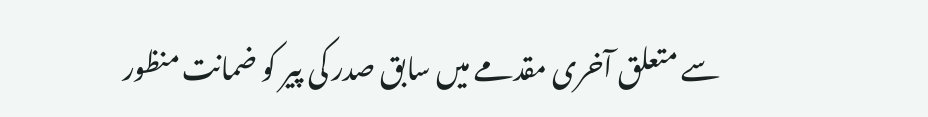سے متعلق آخری مقدمے میں سابق صدر کی پیر کو ضمانت منظور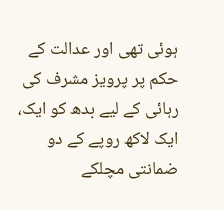ہوئی تھی اور عدالت کے حکم پر پرویز مشرف کی رہائی کے لیے بدھ کو ایک، ایک لاکھ روپے کے دو ضمانتی مچلکے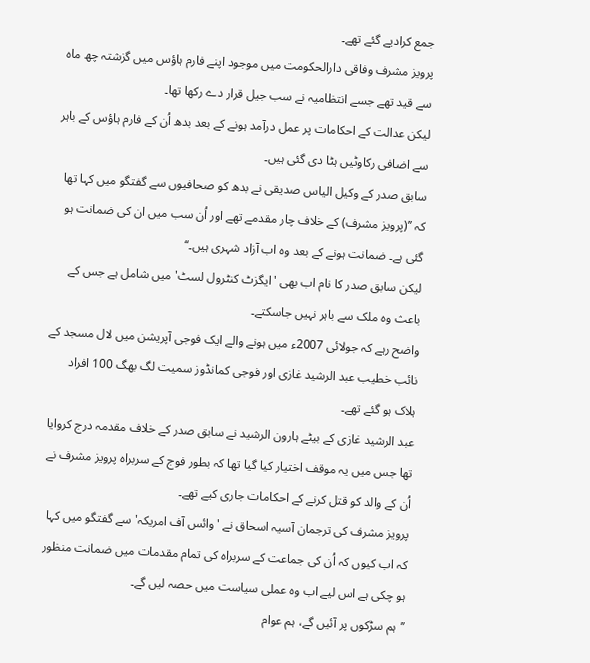جمع کرادیے گئے تھے۔
پرویز مشرف وفاقی دارالحکومت میں موجود اپنے فارم ہاؤس میں گزشتہ چھ ماہ سے قید تھے جسے انتظامیہ نے سب جیل قرار دے رکھا تھا۔
لیکن عدالت کے احکامات پر عمل درآمد ہونے کے بعد بدھ اُن کے فارم ہاؤس کے باہر سے اضافی رکاوٹیں ہٹا دی گئی ہیں۔
سابق صدر کے وکیل الیاس صدیقی نے بدھ کو صحافیوں سے گفتگو میں کہا تھا کہ ’’(پرویز مشرف) کے خلاف چار مقدمے تھے اور اُن سب میں ان کی ضمانت ہو گئی ہے۔ ضمانت ہونے کے بعد وہ اب آزاد شہری ہیں۔‘‘
لیکن سابق صدر کا نام اب بھی 'ایگزٹ کنٹرول لسٹ' میں شامل ہے جس کے باعث وہ ملک سے باہر نہیں جاسکتے۔
واضح رہے کہ جولائی 2007ء میں ہونے والے ایک فوجی آپریشن میں لال مسجد کے نائب خطیب عبد الرشید غازی اور فوجی کمانڈوز سمیت لگ بھگ 100 افراد ہلاک ہو گئے تھے۔
عبد الرشید غازی کے بیٹے ہارون الرشید نے سابق صدر کے خلاف مقدمہ درج کروایا تھا جس میں یہ موقف اختیار کیا گیا تھا کہ بطور فوج کے سربراہ پرویز مشرف نے اُن کے والد کو قتل کرنے کے احکامات جاری کیے تھے۔
پرویز مشرف کی ترجمان آسیہ اسحاق نے 'وائس آف امریکہ' سے گفتگو میں کہا کہ اب کیوں کہ اُن کی جماعت کے سربراہ کی تمام مقدمات میں ضمانت منظور ہو چکی ہے اس لیے اب وہ عملی سیاست میں حصہ لیں گے۔
’’ہم سڑکوں پر آئیں گے، ہم عوام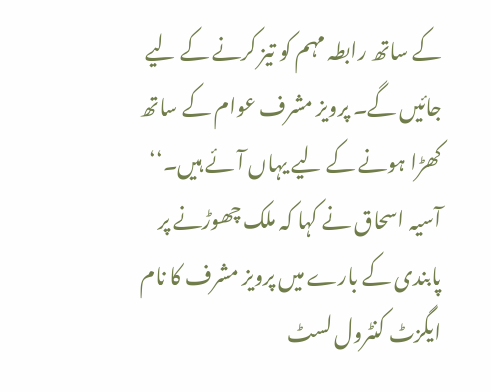کے ساتھ رابطہ مہم کو تیز کرنے کے لیے جائیں گے۔ پرویز مشرف عوام کے ساتھ کھڑا ہونے کے لیے یہاں آئے ہیں۔‘‘
آسیہ اسحاق نے کہا کہ ملک چھوڑنے پر پابندی کے بارے میں پرویز مشرف کا نام ایگزٹ کنٹرول لسٹ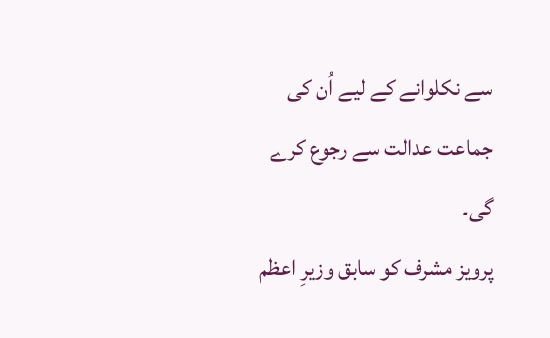سے نکلوانے کے لیے اُن کی جماعت عدالت سے رجوع کرے گی۔
پرویز مشرف کو سابق وزیرِ اعظم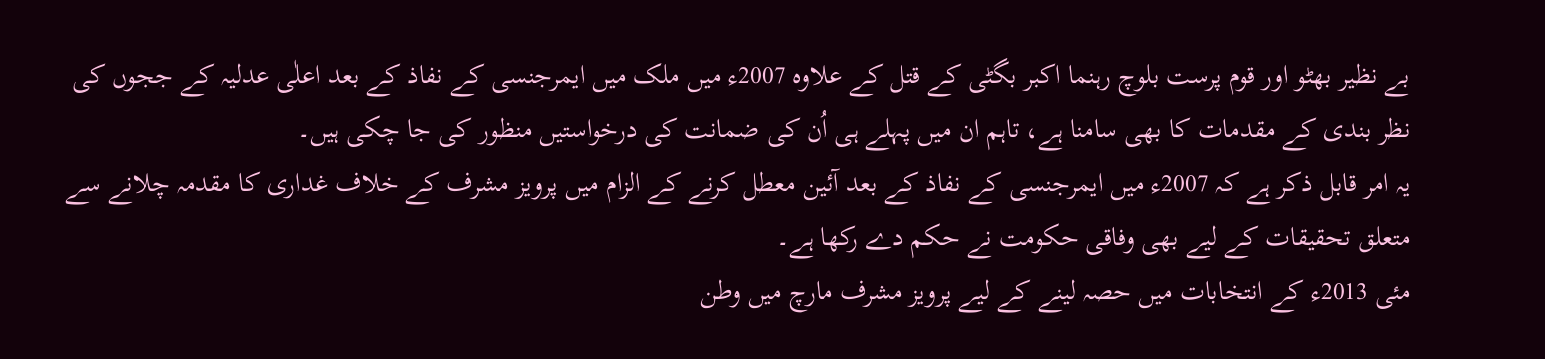بے نظیر بھٹو اور قوم پرست بلوچ رہنما اکبر بگٹی کے قتل کے علاوہ 2007ء میں ملک میں ایمرجنسی کے نفاذ کے بعد اعلٰی عدلیہ کے ججوں کی نظر بندی کے مقدمات کا بھی سامنا ہے، تاہم ان میں پہلے ہی اُن کی ضمانت کی درخواستیں منظور کی جا چکی ہیں۔
یہ امر قابل ذکر ہے کہ 2007ء میں ایمرجنسی کے نفاذ کے بعد آئین معطل کرنے کے الزام میں پرویز مشرف کے خلاف غداری کا مقدمہ چلانے سے متعلق تحقیقات کے لیے بھی وفاقی حکومت نے حکم دے رکھا ہے۔
مئی 2013ء کے انتخابات میں حصہ لینے کے لیے پرویز مشرف مارچ میں وطن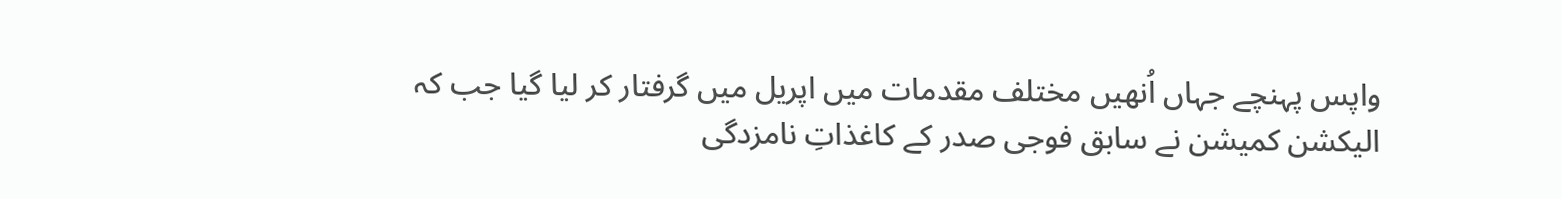واپس پہنچے جہاں اُنھیں مختلف مقدمات میں اپریل میں گرفتار کر لیا گیا جب کہ الیکشن کمیشن نے سابق فوجی صدر کے کاغذاتِ نامزدگی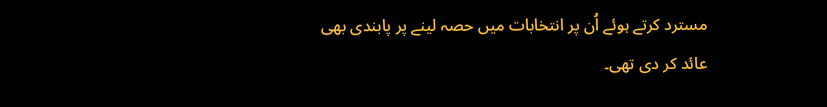مسترد کرتے ہوئے اُن پر انتخابات میں حصہ لینے پر پابندی بھی عائد کر دی تھی۔